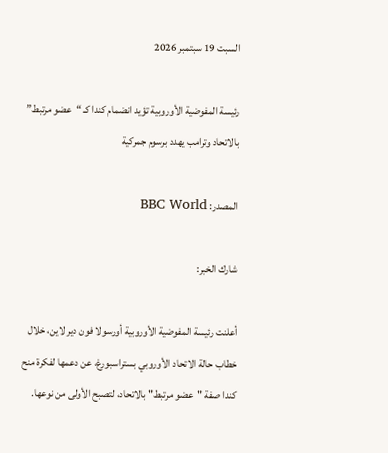السبت 19 سبتمبر 2026

رئيسة المفوضية الأوروبية تؤيد انضمام كندا كـ “عضو مرتبط” بالاتحاد وترامب يهدد برسوم جمركية

المصدر: BBC World

شارك الخبر:

أعلنت رئيسة المفوضية الأوروبية أورسولا فون دير لاين، خلال خطاب حالة الاتحاد الأوروبي بستراسبورغ، عن دعمها لفكرة منح كندا صفة "عضو مرتبط" بالاتحاد، لتصبح الأولى من نوعها.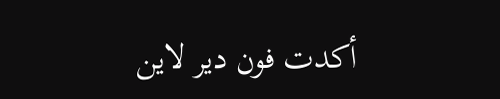أكدت فون دير لاين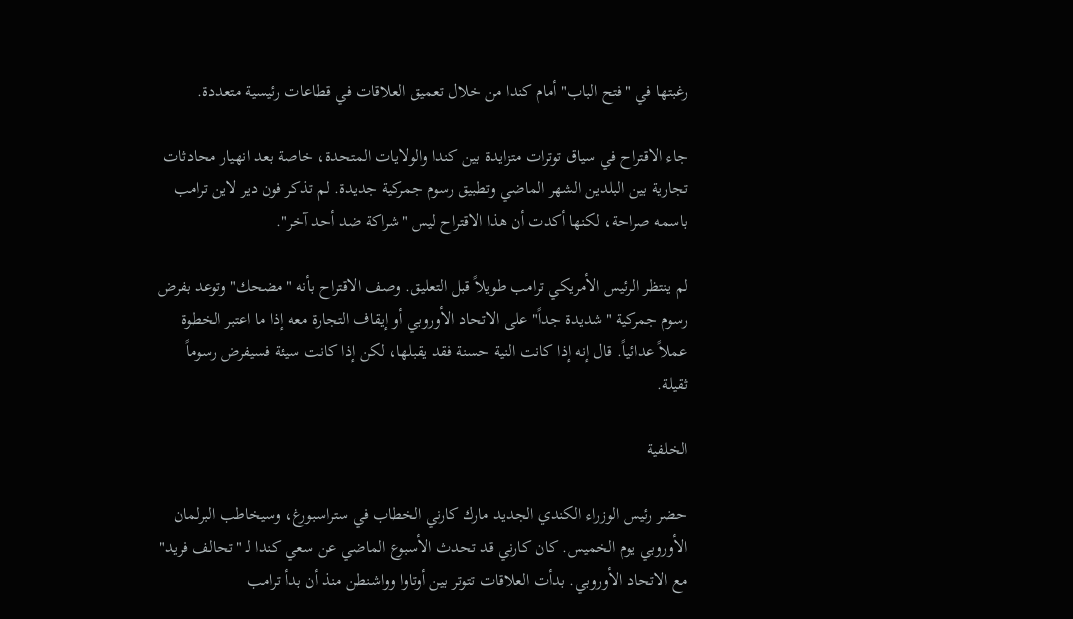رغبتها في "فتح الباب" أمام كندا من خلال تعميق العلاقات في قطاعات رئيسية متعددة.

جاء الاقتراح في سياق توترات متزايدة بين كندا والولايات المتحدة، خاصة بعد انهيار محادثات تجارية بين البلدين الشهر الماضي وتطبيق رسوم جمركية جديدة. لم تذكر فون دير لاين ترامب باسمه صراحة، لكنها أكدت أن هذا الاقتراح ليس "شراكة ضد أحد آخر".

لم ينتظر الرئيس الأمريكي ترامب طويلاً قبل التعليق. وصف الاقتراح بأنه "مضحك" وتوعد بفرض رسوم جمركية "شديدة جداً" على الاتحاد الأوروبي أو إيقاف التجارة معه إذا ما اعتبر الخطوة عملاً عدائياً. قال إنه إذا كانت النية حسنة فقد يقبلها، لكن إذا كانت سيئة فسيفرض رسوماً ثقيلة.

الخلفية

حضر رئيس الوزراء الكندي الجديد مارك كارني الخطاب في ستراسبورغ، وسيخاطب البرلمان الأوروبي يوم الخميس. كان كارني قد تحدث الأسبوع الماضي عن سعي كندا لـ "تحالف فريد" مع الاتحاد الأوروبي. بدأت العلاقات تتوتر بين أوتاوا وواشنطن منذ أن بدأ ترامب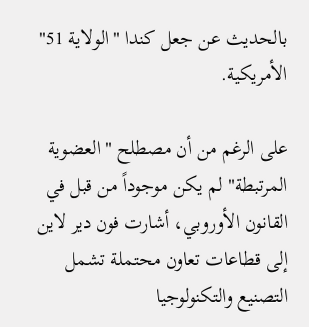بالحديث عن جعل كندا "الولاية 51" الأمريكية.

على الرغم من أن مصطلح "العضوية المرتبطة" لم يكن موجوداً من قبل في القانون الأوروبي، أشارت فون دير لاين إلى قطاعات تعاون محتملة تشمل التصنيع والتكنولوجيا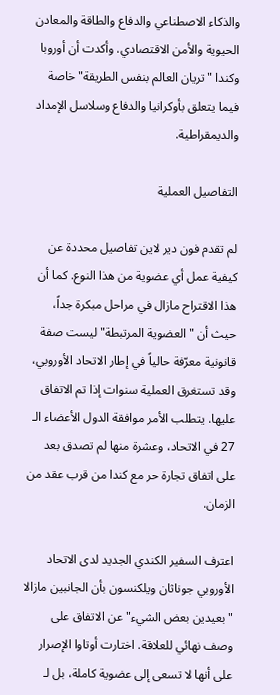والذكاء الاصطناعي والدفاع والطاقة والمعادن الحيوية والأمن الاقتصادي. وأكدت أن أوروبا وكندا "تريان العالم بنفس الطريقة" خاصة فيما يتعلق بأوكرانيا والدفاع وسلاسل الإمداد والديمقراطية.

التفاصيل العملية

لم تقدم فون دير لاين تفاصيل محددة عن كيفية عمل أي عضوية من هذا النوع. كما أن هذا الاقتراح مازال في مراحل مبكرة جداً، حيث أن "العضوية المرتبطة" ليست صفة قانونية معرّفة حالياً في إطار الاتحاد الأوروبي، وقد تستغرق العملية سنوات إذا تم الاتفاق عليها. يتطلب الأمر موافقة الدول الأعضاء الـ 27 في الاتحاد، وعشرة منها لم تصدق بعد على اتفاق تجارة حر مع كندا من قرب عقد من الزمان.

اعترف السفير الكندي الجديد لدى الاتحاد الأوروبي جوناثان ويلكنسون بأن الجانبين مازالا "بعيدين بعض الشيء" عن الاتفاق على وصف نهائي للعلاقة. اختارت أوتاوا الإصرار على أنها لا تسعى إلى عضوية كاملة، بل لـ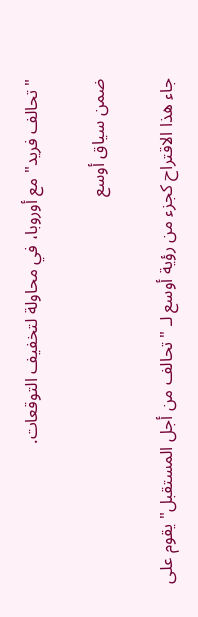"تحالف فريد" مع أوروبا، في محاولة لتخفيف التوقعات.

ضمن سياق أوسع

جاء هذا الاقتراح كجزء من رؤية أوسع لـ "تحالف من أجل المستقبل" يقوم على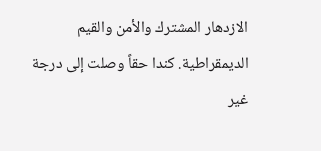الازدهار المشترك والأمن والقيم الديمقراطية. كندا حقاً وصلت إلى درجة غير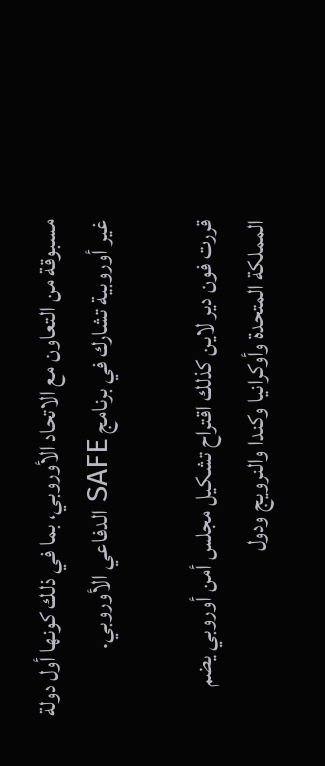مسبوقة من التعاون مع الاتحاد الأوروبي، بما في ذلك كونها أول دولة غير أوروبية تشارك في برنامج SAFE الدفاعي الأوروبي.

قررت فون دير لاين كذلك اقتراح تشكيل مجلس أمن أوروبي يضم المملكة المتحدة وأوكرانيا وكندا والنرويج ودول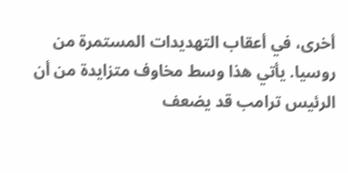أخرى، في أعقاب التهديدات المستمرة من روسيا. يأتي هذا وسط مخاوف متزايدة من أن الرئيس ترامب قد يضعف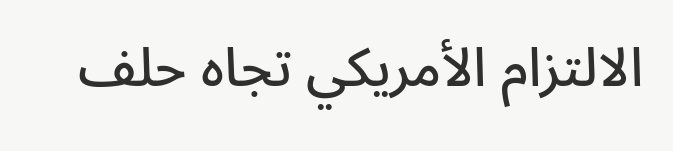الالتزام الأمريكي تجاه حلف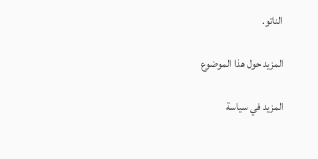الناتو.

المزيد حول هذا الموضوع

المزيد في سياسة